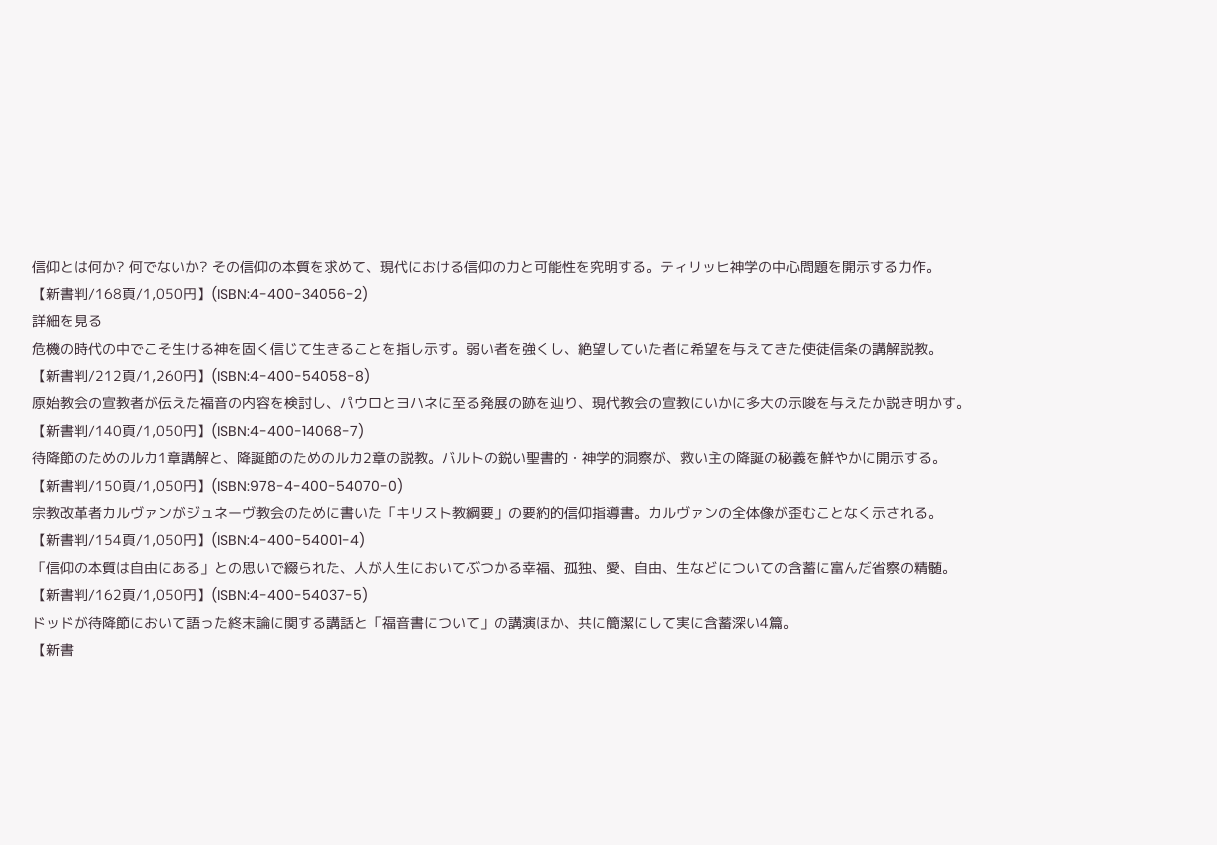信仰とは何か? 何でないか? その信仰の本質を求めて、現代における信仰の力と可能性を究明する。ティリッヒ神学の中心問題を開示する力作。
【新書判/168頁/1,050円】(ISBN:4-400-34056-2)
詳細を見る
危機の時代の中でこそ生ける神を固く信じて生きることを指し示す。弱い者を強くし、絶望していた者に希望を与えてきた使徒信条の講解説教。
【新書判/212頁/1,260円】(ISBN:4-400-54058-8)
原始教会の宣教者が伝えた福音の内容を検討し、パウロとヨハネに至る発展の跡を辿り、現代教会の宣教にいかに多大の示唆を与えたか説き明かす。
【新書判/140頁/1,050円】(ISBN:4-400-14068-7)
待降節のためのルカ1章講解と、降誕節のためのルカ2章の説教。バルトの鋭い聖書的・神学的洞察が、救い主の降誕の秘義を鮮やかに開示する。
【新書判/150頁/1,050円】(ISBN:978-4-400-54070-0)
宗教改革者カルヴァンがジュネーヴ教会のために書いた「キリスト教綱要」の要約的信仰指導書。カルヴァンの全体像が歪むことなく示される。
【新書判/154頁/1,050円】(ISBN:4-400-54001-4)
「信仰の本質は自由にある」との思いで綴られた、人が人生においてぶつかる幸福、孤独、愛、自由、生などについての含蓄に富んだ省察の精髄。
【新書判/162頁/1,050円】(ISBN:4-400-54037-5)
ドッドが待降節において語った終末論に関する講話と「福音書について」の講演ほか、共に簡潔にして実に含蓄深い4篇。
【新書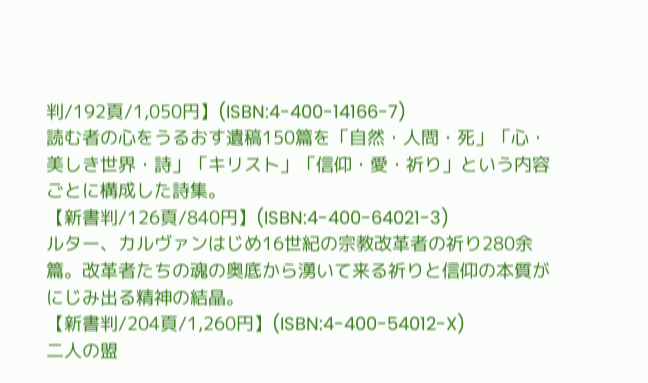判/192頁/1,050円】(ISBN:4-400-14166-7)
読む者の心をうるおす遺稿150篇を「自然・人問・死」「心・美しき世界・詩」「キリスト」「信仰・愛・祈り」という内容ごとに構成した詩集。
【新書判/126頁/840円】(ISBN:4-400-64021-3)
ルター、カルヴァンはじめ16世紀の宗教改革者の祈り280余篇。改革者たちの魂の奥底から湧いて来る祈りと信仰の本質がにじみ出る精神の結晶。
【新書判/204頁/1,260円】(ISBN:4-400-54012-X)
二人の盟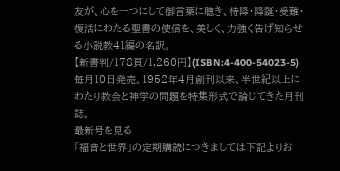友が、心を一つにして御言葉に聴き、待降・降誕・受難・復活にわたる聖書の使信を、美しく、力強く告げ知らせる小説教41編の名訳。
【新書判/178頁/1,260円】(ISBN:4-400-54023-5)
毎月10日発売。1952年4月創刊以来、半世紀以上にわたり教会と神学の問題を特集形式で論じてきた月刊誌。
最新号を見る
「福音と世界」の定期購読につきましては下記よりお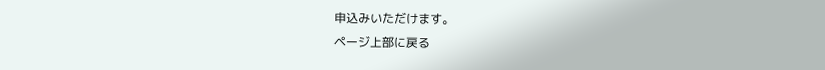申込みいただけます。
ページ上部に戻る